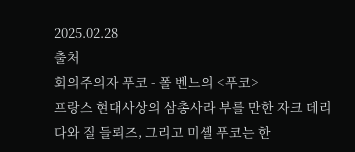2025.02.28
출처
회의주의자 푸코 - 폴 벤느의 <푸코>
프랑스 현대사상의 삼총사라 부를 만한 자크 데리다와 질 들뢰즈, 그리고 미셸 푸코는 한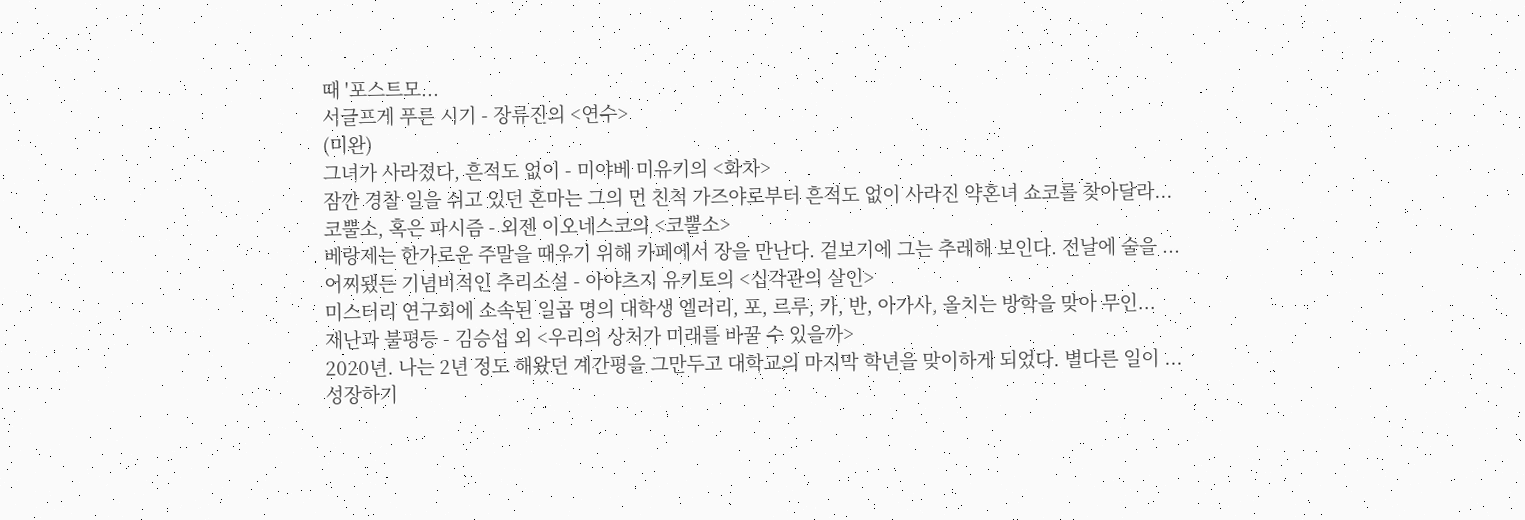때 '포스트모...
서글프게 푸른 시기 - 장류진의 <연수>
(미완)
그녀가 사라졌다, 흔적도 없이 - 미야베 미유키의 <화차>
잠깐 경찰 일을 쉬고 있던 혼마는 그의 먼 친척 가즈야로부터 흔적도 없이 사라진 약혼녀 쇼코를 찾아달라...
코뿔소, 혹은 파시즘 - 외젠 이오네스코의 <코뿔소>
베랑제는 한가로운 주말을 때우기 위해 카페에서 장을 만난다. 겉보기에 그는 추레해 보인다. 전날에 술을 ...
어찌됐든 기념비적인 추리소설 - 아야츠지 유키토의 <십각관의 살인>
미스터리 연구회에 소속된 일곱 명의 대학생 엘러리, 포, 르루, 카, 반, 아가사, 올치는 방학을 맞아 무인...
재난과 불평등 - 김승섭 외 <우리의 상처가 미래를 바꿀 수 있을까>
2020년. 나는 2년 정도 해왔던 계간평을 그만두고 대학교의 마지막 학년을 맞이하게 되었다. 별다른 일이 ...
성장하기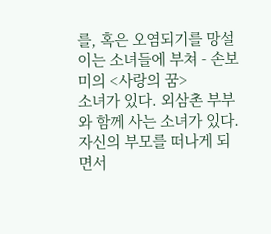를, 혹은 오염되기를 망설이는 소녀들에 부쳐 - 손보미의 <사랑의 꿈>
소녀가 있다. 외삼촌 부부와 함께 사는 소녀가 있다. 자신의 부모를 떠나게 되면서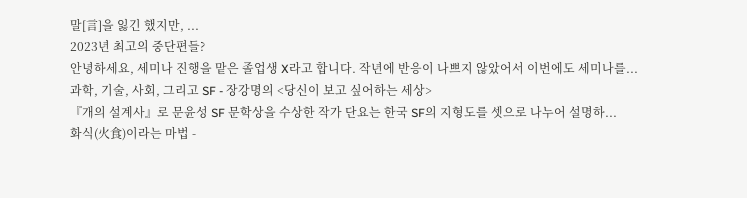말[言]을 잃긴 했지만, ...
2023년 최고의 중단편들?
안녕하세요, 세미나 진행을 맡은 졸업생 X라고 합니다. 작년에 반응이 나쁘지 않았어서 이번에도 세미나를...
과학, 기술, 사회, 그리고 SF - 장강명의 <당신이 보고 싶어하는 세상>
『개의 설계사』로 문윤성 SF 문학상을 수상한 작가 단요는 한국 SF의 지형도를 셋으로 나누어 설명하...
화식(火食)이라는 마법 -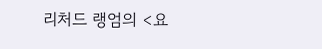리처드 랭엄의 <요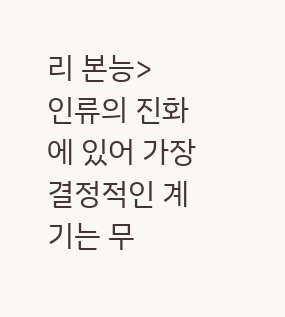리 본능>
인류의 진화에 있어 가장 결정적인 계기는 무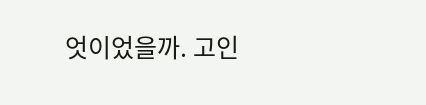엇이었을까. 고인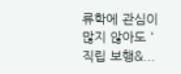류학에 관심이 많지 않아도 '직립 보행&...